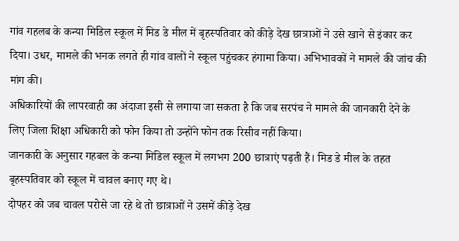गांव गहलब के कन्या मिडिल स्कूल में मिड डे मील में बृहस्पतिवार को कीड़े देख छात्राओं ने उसे खाने से इंकार कर दिया। उधर, मामले की भनक लगते ही गांव वालों ने स्कूल पहुंचकर हंगामा किया। अभिभावकों ने मामले की जांच की मांग की।
अधिकारियों की लापरवाही का अंदाजा इसी से लगाया जा सकता है कि जब सरपंच ने मामले की जानकारी देने के लिए जिला शिक्षा अधिकारी को फोन किया तो उन्होंने फोन तक रिसीव नहीं किया।
जानकारी के अनुसार गहबल के कन्या मिडिल स्कूल में लगभग 200 छात्राएं पढ़ती हैं। मिड डे मील के तहत बृहस्पतिवार को स्कूल में चावल बनाए गए थे।
दोपहर को जब चावल परोसे जा रहे थे तो छात्राओं ने उसमें कीड़े देख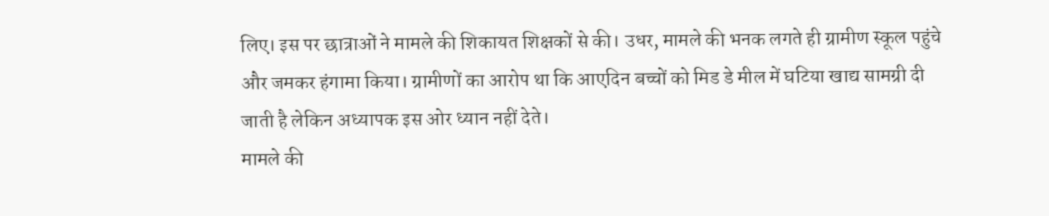लिए। इस पर छात्राओं ने मामले की शिकायत शिक्षकों से की। उधर, मामले की भनक लगते ही ग्रामीण स्कूल पहुंचे और जमकर हंगामा किया। ग्रामीणों का आरोप था कि आएदिन बच्चों को मिड डे मील में घटिया खाद्य सामग्री दी जाती है लेकिन अध्यापक इस ओर ध्यान नहीं देते।
मामले की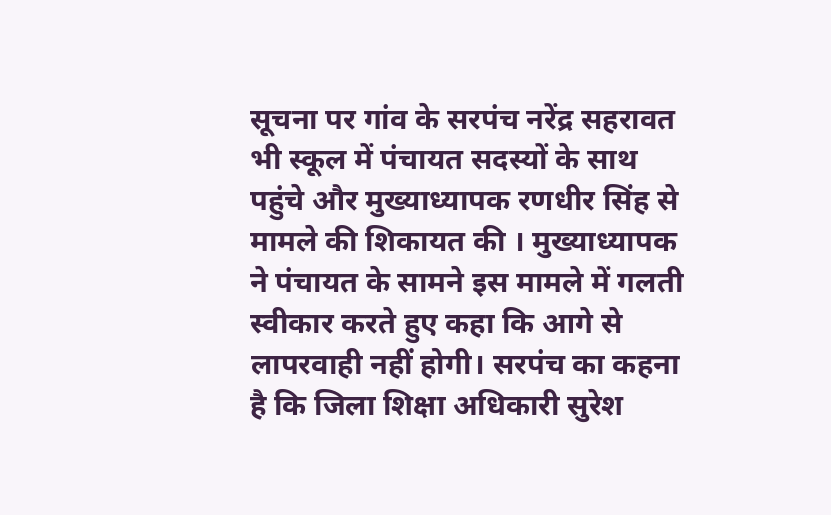सूचना पर गांव के सरपंच नरेंद्र सहरावत भी स्कूल में पंचायत सदस्यों के साथ पहुंचे और मुख्याध्यापक रणधीर सिंह से मामले की शिकायत की । मुख्याध्यापक ने पंचायत के सामने इस मामले में गलती स्वीकार करते हुए कहा कि आगे से लापरवाही नहीं होगी। सरपंच का कहना है कि जिला शिक्षा अधिकारी सुरेश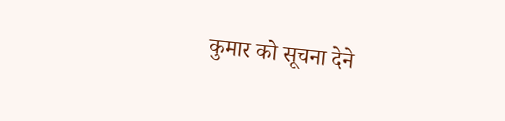कुमार को सूचना देने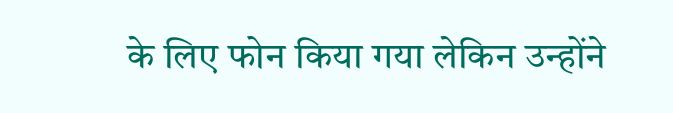के लिए फोन किया गया लेकिन उन्होंने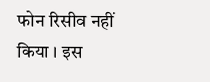फोन रिसीव नहीं किया । इस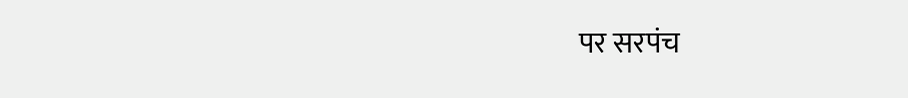पर सरपंच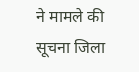ने मामले की सूचना जिला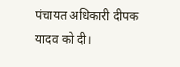पंचायत अधिकारी दीपक यादव को दी।